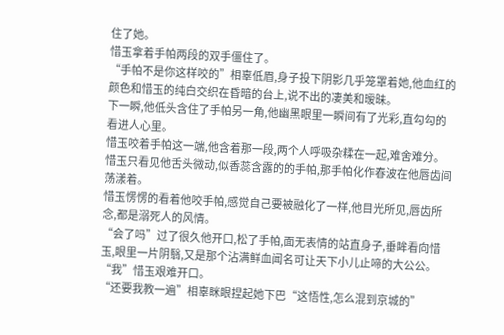住了她。
惜玉拿着手帕两段的双手僵住了。
“手帕不是你这样咬的”相辜低眉,身子投下阴影几乎笼罩着她,他血红的颜色和惜玉的纯白交织在昏暗的台上,说不出的凄美和暧昧。
下一瞬,他低头含住了手帕另一角,他幽黑眼里一瞬间有了光彩,直勾勾的看进人心里。
惜玉咬着手帕这一端,他含着那一段,两个人呼吸杂糅在一起,难舍难分。惜玉只看见他舌头微动,似香蕊含露的的手帕,那手帕化作春波在他唇齿间荡漾着。
惜玉愣愣的看着他咬手帕,感觉自己要被融化了一样,他目光所见,唇齿所念,都是溺死人的风情。
“会了吗”过了很久他开口,松了手帕,面无表情的站直身子,垂眸看向惜玉,眼里一片阴翳,又是那个沾满鲜血闻名可让天下小儿止啼的大公公。
“我”惜玉艰难开口。
“还要我教一遍”相辜眯眼捏起她下巴“这悟性,怎么混到京城的”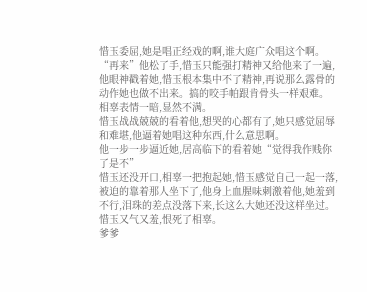惜玉委屈,她是唱正经戏的啊,谁大庭广众唱这个啊。
“再来”他松了手,惜玉只能强打精神又给他来了一遍,他眼神戳着她,惜玉根本集中不了精神,再说那么露骨的动作她也做不出来。搞的咬手帕跟肯骨头一样艰难。
相辜表情一暗,显然不满。
惜玉战战兢兢的看着他,想哭的心都有了,她只感觉屈辱和难堪,他逼着她唱这种东西,什么意思啊。
他一步一步逼近她,居高临下的看着她“觉得我作贱你了是不”
惜玉还没开口,相辜一把抱起她,惜玉感觉自己一起一落,被迫的靠着那人坐下了,他身上血腥味刺激着他,她羞到不行,泪珠的差点没落下来,长这么大她还没这样坐过。惜玉又气又羞,恨死了相辜。
爹爹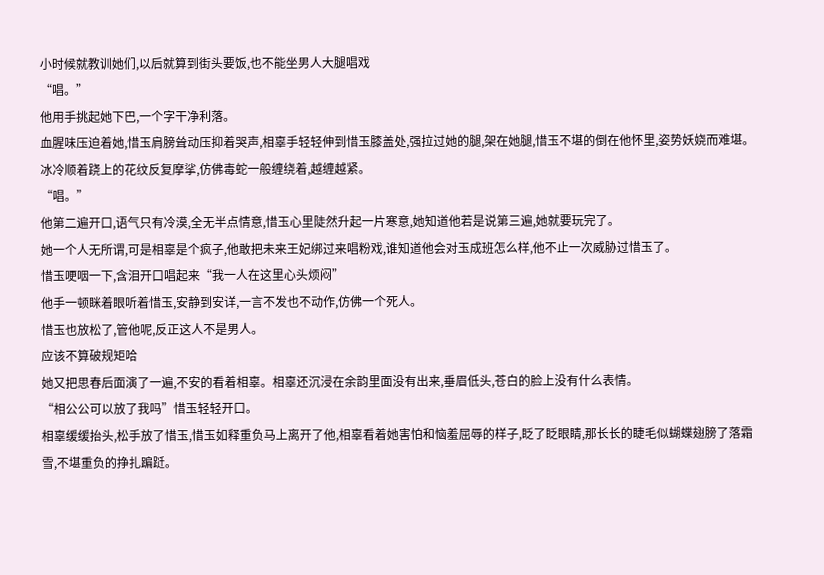小时候就教训她们,以后就算到街头要饭,也不能坐男人大腿唱戏
“唱。”
他用手挑起她下巴,一个字干净利落。
血腥味压迫着她,惜玉肩膀耸动压抑着哭声,相辜手轻轻伸到惜玉膝盖处,强拉过她的腿,架在她腿,惜玉不堪的倒在他怀里,姿势妖娆而难堪。
冰冷顺着跷上的花纹反复摩挲,仿佛毒蛇一般缠绕着,越缠越紧。
“唱。”
他第二遍开口,语气只有冷漠,全无半点情意,惜玉心里陡然升起一片寒意,她知道他若是说第三遍,她就要玩完了。
她一个人无所谓,可是相辜是个疯子,他敢把未来王妃绑过来唱粉戏,谁知道他会对玉成班怎么样,他不止一次威胁过惜玉了。
惜玉哽咽一下,含泪开口唱起来“我一人在这里心头烦闷”
他手一顿眯着眼听着惜玉,安静到安详,一言不发也不动作,仿佛一个死人。
惜玉也放松了,管他呢,反正这人不是男人。
应该不算破规矩哈
她又把思春后面演了一遍,不安的看着相辜。相辜还沉浸在余韵里面没有出来,垂眉低头,苍白的脸上没有什么表情。
“相公公可以放了我吗”惜玉轻轻开口。
相辜缓缓抬头,松手放了惜玉,惜玉如释重负马上离开了他,相辜看着她害怕和恼羞屈辱的样子,眨了眨眼睛,那长长的睫毛似蝴蝶翅膀了落霜雪,不堪重负的挣扎蹁跹。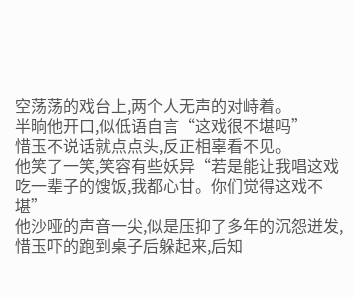空荡荡的戏台上,两个人无声的对峙着。
半晌他开口,似低语自言“这戏很不堪吗”
惜玉不说话就点点头,反正相辜看不见。
他笑了一笑,笑容有些妖异“若是能让我唱这戏吃一辈子的馊饭,我都心甘。你们觉得这戏不堪”
他沙哑的声音一尖,似是压抑了多年的沉怨迸发,惜玉吓的跑到桌子后躲起来,后知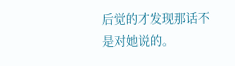后觉的才发现那话不是对她说的。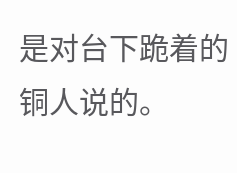是对台下跪着的铜人说的。